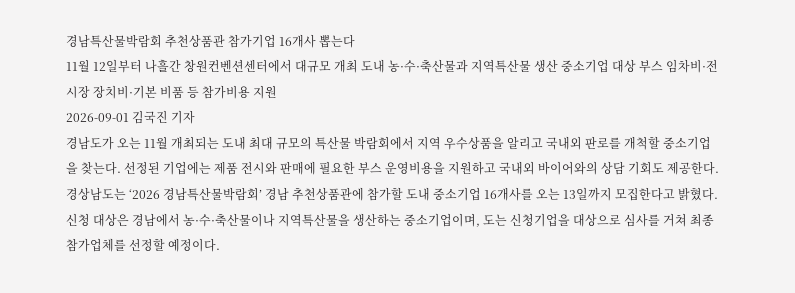경남특산물박람회 추천상품관 참가기업 16개사 뽑는다
11월 12일부터 나흘간 창원컨벤션센터에서 대규모 개최 도내 농·수·축산물과 지역특산물 생산 중소기업 대상 부스 임차비·전시장 장치비·기본 비품 등 참가비용 지원
2026-09-01 김국진 기자
경남도가 오는 11월 개최되는 도내 최대 규모의 특산물 박람회에서 지역 우수상품을 알리고 국내외 판로를 개척할 중소기업을 찾는다. 선정된 기업에는 제품 전시와 판매에 필요한 부스 운영비용을 지원하고 국내외 바이어와의 상담 기회도 제공한다.
경상남도는 ‘2026 경남특산물박람회’ 경남 추천상품관에 참가할 도내 중소기업 16개사를 오는 13일까지 모집한다고 밝혔다. 신청 대상은 경남에서 농·수·축산물이나 지역특산물을 생산하는 중소기업이며, 도는 신청기업을 대상으로 심사를 거쳐 최종 참가업체를 선정할 예정이다.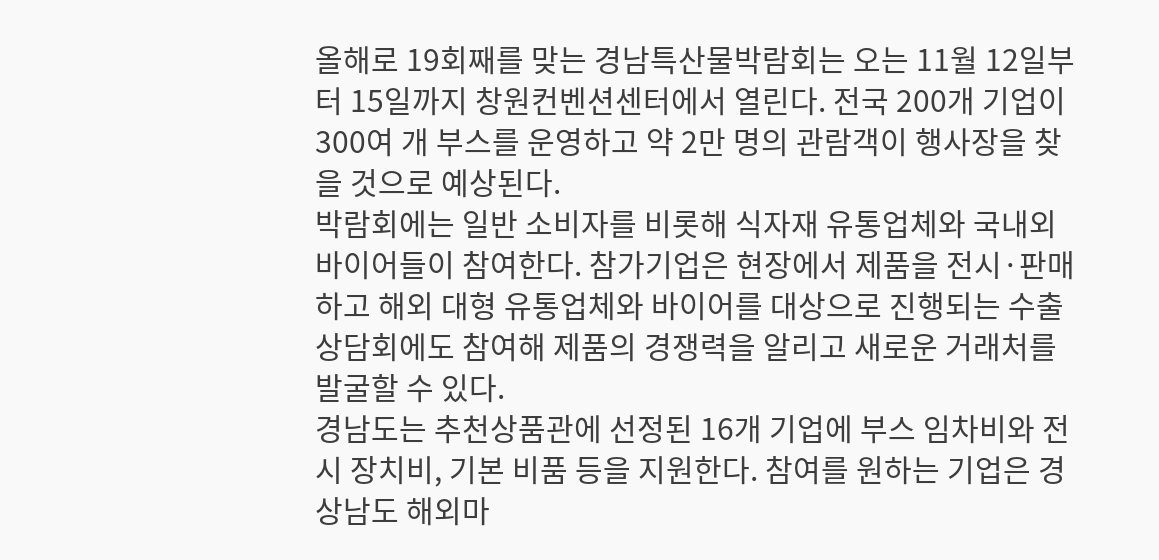올해로 19회째를 맞는 경남특산물박람회는 오는 11월 12일부터 15일까지 창원컨벤션센터에서 열린다. 전국 200개 기업이 300여 개 부스를 운영하고 약 2만 명의 관람객이 행사장을 찾을 것으로 예상된다.
박람회에는 일반 소비자를 비롯해 식자재 유통업체와 국내외 바이어들이 참여한다. 참가기업은 현장에서 제품을 전시·판매하고 해외 대형 유통업체와 바이어를 대상으로 진행되는 수출상담회에도 참여해 제품의 경쟁력을 알리고 새로운 거래처를 발굴할 수 있다.
경남도는 추천상품관에 선정된 16개 기업에 부스 임차비와 전시 장치비, 기본 비품 등을 지원한다. 참여를 원하는 기업은 경상남도 해외마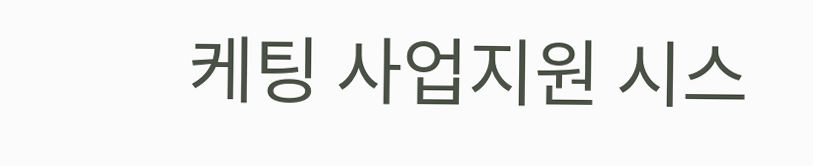케팅 사업지원 시스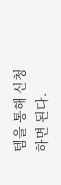템을 통해 신청하면 된다.